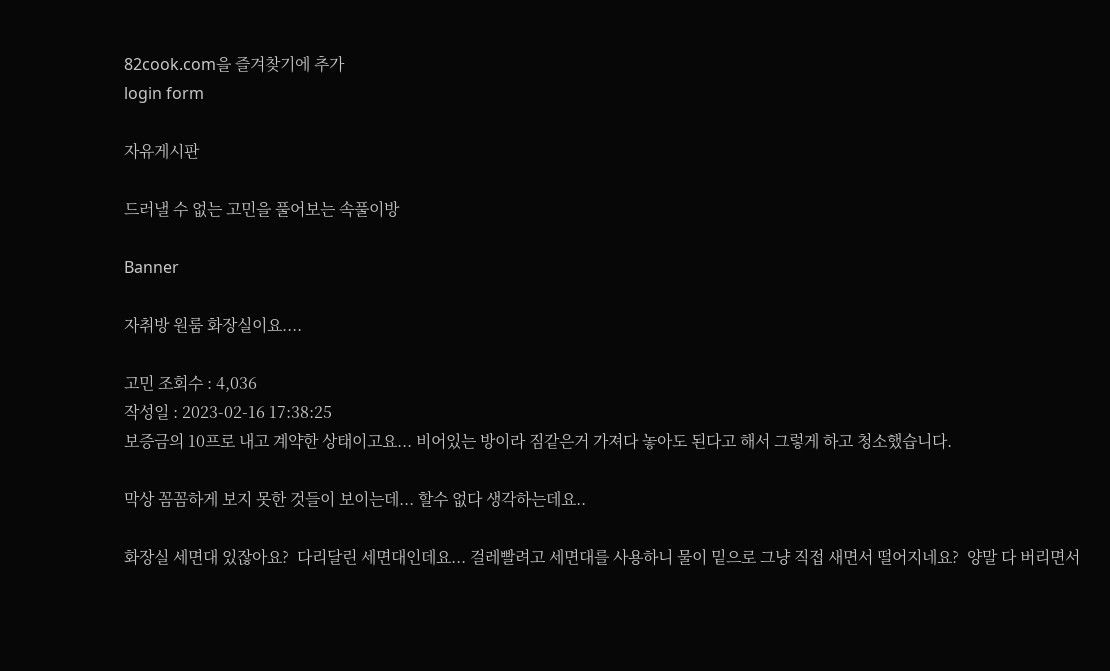82cook.com을 즐겨찾기에 추가
login form

자유게시판

드러낼 수 없는 고민을 풀어보는 속풀이방

Banner

자취방 원룸 화장실이요....

고민 조회수 : 4,036
작성일 : 2023-02-16 17:38:25
보증금의 10프로 내고 계약한 상태이고요... 비어있는 방이라 짐같은거 가져다 놓아도 된다고 해서 그렇게 하고 청소했습니다.

막상 꼼꼼하게 보지 못한 것들이 보이는데... 할수 없다 생각하는데요..

화장실 세면대 있잖아요?  다리달린 세면대인데요... 걸레빨려고 세면대를 사용하니 물이 밑으로 그냥 직접 새면서 떨어지네요?  양말 다 버리면서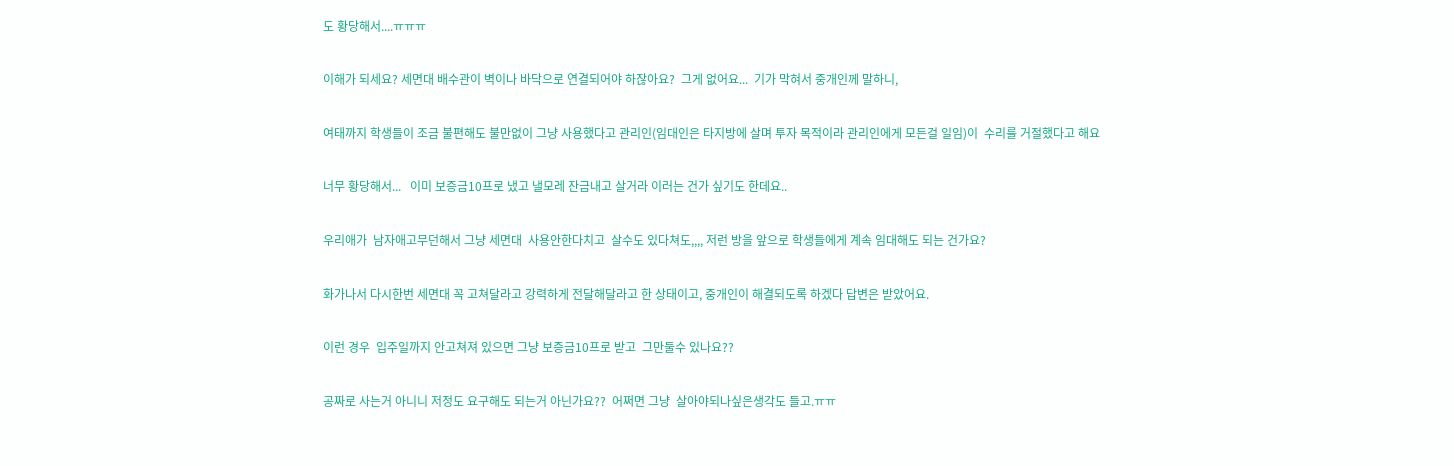도 황당해서....ㅠㅠㅠ

이해가 되세요? 세면대 배수관이 벽이나 바닥으로 연결되어야 하잖아요?  그게 없어요...  기가 막혀서 중개인께 말하니,

여태까지 학생들이 조금 불편해도 불만없이 그냥 사용했다고 관리인(임대인은 타지방에 살며 투자 목적이라 관리인에게 모든걸 일임)이  수리를 거절했다고 해요

너무 황당해서...   이미 보증금10프로 냈고 낼모레 잔금내고 살거라 이러는 건가 싶기도 한데요..

우리애가  남자애고무던해서 그냥 세면대  사용안한다치고  살수도 있다쳐도,,,, 저런 방을 앞으로 학생들에게 계속 임대해도 되는 건가요?

화가나서 다시한번 세면대 꼭 고쳐달라고 강력하게 전달해달라고 한 상태이고, 중개인이 해결되도록 하겠다 답변은 받았어요.

이런 경우  입주일까지 안고쳐져 있으면 그냥 보증금10프로 받고  그만둘수 있나요??

공짜로 사는거 아니니 저정도 요구해도 되는거 아닌가요??  어쩌면 그냥  살아야되나싶은생각도 들고.ㅠㅠ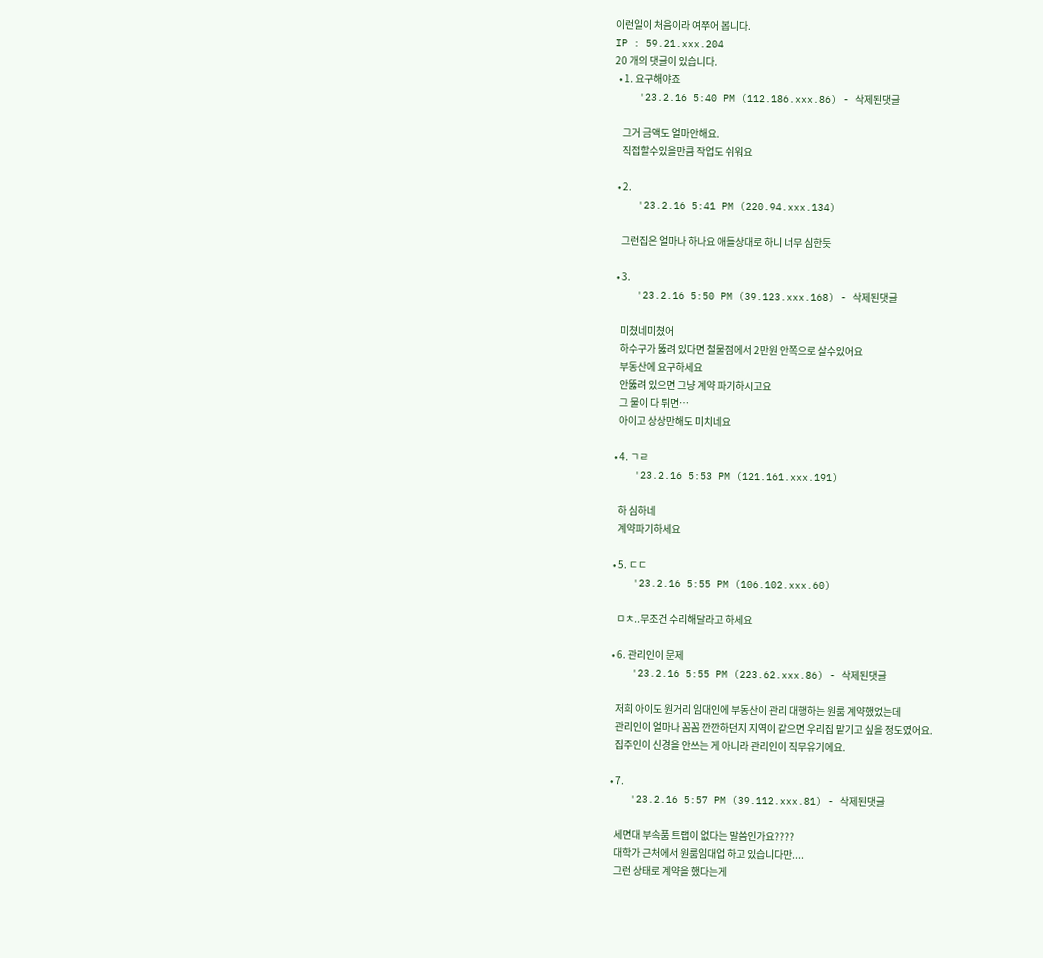이런일이 처음이라 여쭈어 봅니다.
IP : 59.21.xxx.204
20 개의 댓글이 있습니다.
  • 1. 요구해야죠
    '23.2.16 5:40 PM (112.186.xxx.86) - 삭제된댓글

    그거 금액도 얼마안해요.
    직접할수있을만큼 작업도 쉬워요

  • 2.
    '23.2.16 5:41 PM (220.94.xxx.134)

    그런집은 얼마나 하나요 애들상대로 하니 너무 심한듯

  • 3.
    '23.2.16 5:50 PM (39.123.xxx.168) - 삭제된댓글

    미쳤네미쳤어
    하수구가 뚫려 있다면 철물점에서 2만원 안쪽으로 살수있어요
    부동산에 요구하세요
    안뚫려 있으면 그냥 계약 파기하시고요
    그 물이 다 튀면…
    아이고 상상만해도 미치네요

  • 4. ㄱㄹ
    '23.2.16 5:53 PM (121.161.xxx.191)

    하 심하네
    계약파기하세요

  • 5. ㄷㄷ
    '23.2.16 5:55 PM (106.102.xxx.60)

    ㅁㅊ..무조건 수리해달라고 하세요

  • 6. 관리인이 문제
    '23.2.16 5:55 PM (223.62.xxx.86) - 삭제된댓글

    저희 아이도 원거리 임대인에 부동산이 관리 대행하는 원룸 계약했었는데
    관리인이 얼마나 꼼꼼 깐깐하던지 지역이 같으면 우리집 맡기고 싶을 정도였어요.
    집주인이 신경을 안쓰는 게 아니라 관리인이 직무유기에요.

  • 7.
    '23.2.16 5:57 PM (39.112.xxx.81) - 삭제된댓글

    세면대 부속품 트랩이 없다는 말씀인가요????
    대학가 근처에서 원룸임대업 하고 있습니다만....
    그런 상태로 계약을 했다는게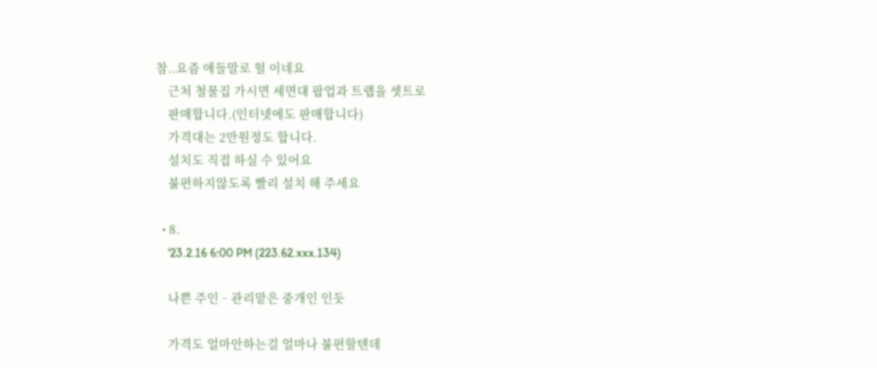참..요즘 애들말로 헐 이네요
    근처 철물집 가시면 세면대 팝업과 트랩을 셋트로
    판매합니다.(인터넷에도 판매합니다)
    가격대는 2만원정도 합니다.
    설치도 직접 하실 수 있어요
    불편하지않도록 빨리 설치 해 주세요

  • 8.
    '23.2.16 6:00 PM (223.62.xxx.134)

    나쁜 주인ᆢ관리맡은 중개인 인듯

    가격도 얼마안하는걸 얼마나 불편할텐데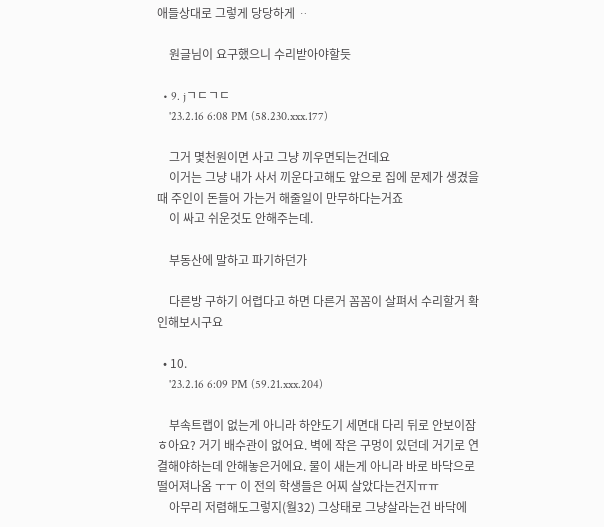애들상대로 그렇게 당당하게 ᆢ

    원글님이 요구했으니 수리받아야할듯

  • 9. jㄱㄷㄱㄷ
    '23.2.16 6:08 PM (58.230.xxx.177)

    그거 몇천원이면 사고 그냥 끼우면되는건데요
    이거는 그냥 내가 사서 끼운다고해도 앞으로 집에 문제가 생겼을때 주인이 돈들어 가는거 해줄일이 만무하다는거죠
    이 싸고 쉬운것도 안해주는데.

    부동산에 말하고 파기하던가

    다른방 구하기 어렵다고 하면 다른거 꼼꼼이 살펴서 수리할거 확인해보시구요

  • 10.
    '23.2.16 6:09 PM (59.21.xxx.204)

    부속트랩이 없는게 아니라 하얀도기 세면대 다리 뒤로 안보이잠ㅎ아요? 거기 배수관이 없어요. 벽에 작은 구멍이 있던데 거기로 연결해야하는데 안해놓은거에요. 물이 새는게 아니라 바로 바닥으로 떨어져나옴 ㅜㅜ 이 전의 학생들은 어찌 살았다는건지ㅠㅠ
    아무리 저렴해도그렇지(월32) 그상태로 그냥살라는건 바닥에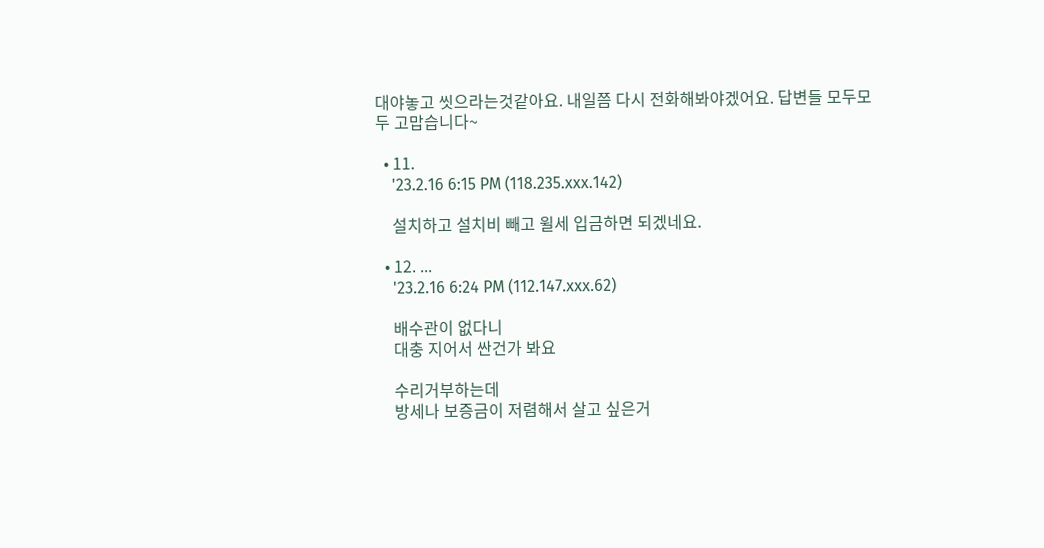대야놓고 씻으라는것같아요. 내일쯤 다시 전화해봐야겠어요. 답변들 모두모두 고맙습니다~

  • 11.
    '23.2.16 6:15 PM (118.235.xxx.142)

    설치하고 설치비 빼고 윌세 입금하면 되겠네요.

  • 12. ...
    '23.2.16 6:24 PM (112.147.xxx.62)

    배수관이 없다니
    대충 지어서 싼건가 봐요

    수리거부하는데
    방세나 보증금이 저렴해서 살고 싶은거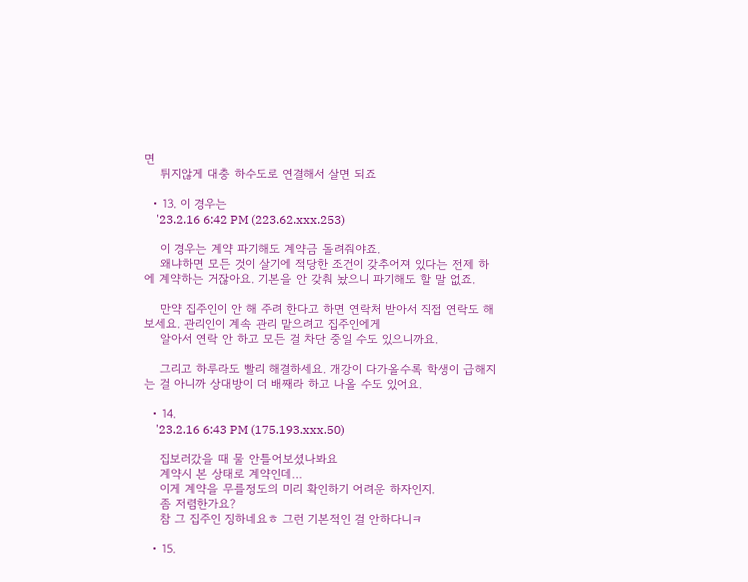면
    튀지않게 대충 하수도로 연결해서 살면 되죠

  • 13. 이 경우는
    '23.2.16 6:42 PM (223.62.xxx.253)

    이 경우는 계약 파기해도 계약금 돌려줘야죠.
    왜냐하면 모든 것이 살기에 적당한 조건이 갖추어져 있다는 전제 하에 계약하는 거잖아요. 기본을 안 갖춰 놨으니 파기해도 할 말 없죠.

    만약 집주인이 안 해 주려 한다고 하면 연락처 받아서 직접 연락도 해 보세요. 관리인이 계속 관리 맡으려고 집주인에게
    알아서 연락 안 하고 모든 걸 차단 중일 수도 있으니까요.

    그리고 하루라도 빨리 해결하세요. 개강이 다가올수록 학생이 급해지는 걸 아니까 상대방이 더 배째라 하고 나올 수도 있어요.

  • 14.
    '23.2.16 6:43 PM (175.193.xxx.50)

    집보러갔을 때 물 안틀어보셨나봐요
    계약시 본 상태로 계약인데…
    이게 계약을 무를정도의 미리 확인하기 어려운 하자인지.
    좀 저렴한가요?
    참 그 집주인 징하네요ㅎ 그런 기본적인 걸 안하다니ㅋ

  • 15.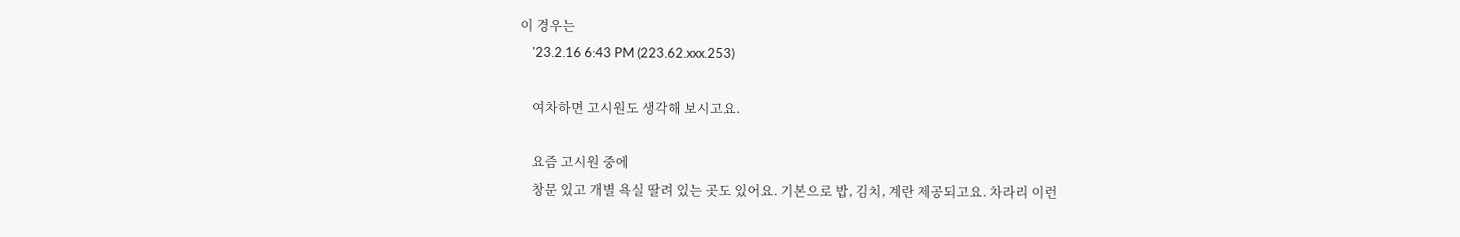이 경우는
    '23.2.16 6:43 PM (223.62.xxx.253)

    여차하면 고시원도 생각해 보시고요.

    요즘 고시원 중에
    창문 있고 개별 욕실 딸려 있는 곳도 있어요. 기본으로 밥, 김치, 계란 제공되고요. 차라리 이런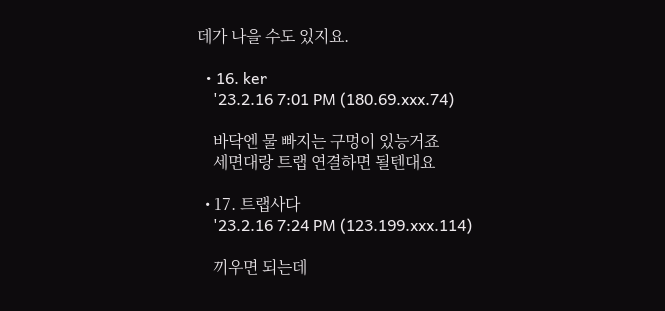데가 나을 수도 있지요.

  • 16. ker
    '23.2.16 7:01 PM (180.69.xxx.74)

    바닥엔 물 빠지는 구멍이 있능거죠
    세면대랑 트랩 연결하면 될텐대요

  • 17. 트랩사다
    '23.2.16 7:24 PM (123.199.xxx.114)

    끼우면 되는데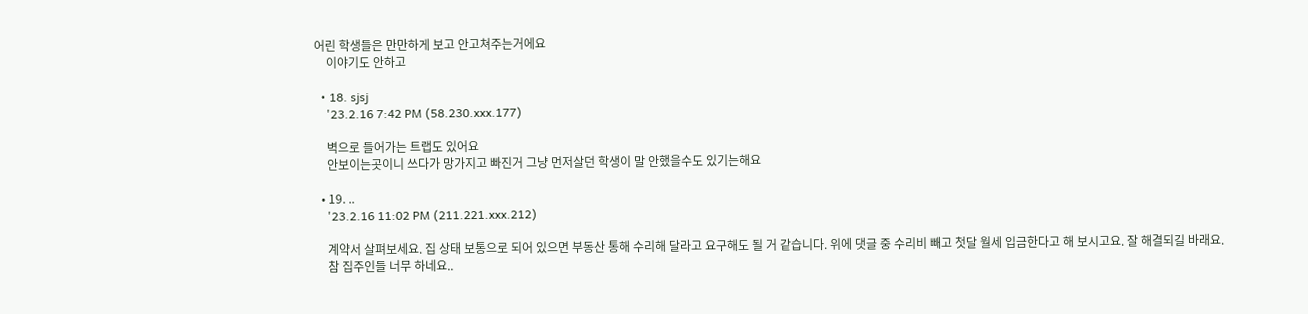어린 학생들은 만만하게 보고 안고쳐주는거에요
    이야기도 안하고

  • 18. sjsj
    '23.2.16 7:42 PM (58.230.xxx.177)

    벽으로 들어가는 트랩도 있어요
    안보이는곳이니 쓰다가 망가지고 빠진거 그냥 먼저살던 학생이 말 안했을수도 있기는해요

  • 19. ..
    '23.2.16 11:02 PM (211.221.xxx.212)

    계약서 살펴보세요. 집 상태 보통으로 되어 있으면 부동산 통해 수리해 달라고 요구해도 될 거 같습니다. 위에 댓글 중 수리비 빼고 첫달 월세 입금한다고 해 보시고요. 잘 해결되길 바래요.
    참 집주인들 너무 하네요..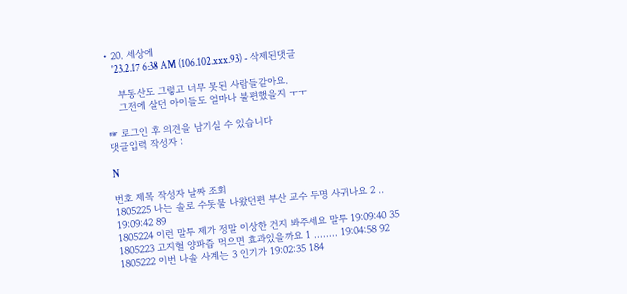• 20. 세상에
    '23.2.17 6:38 AM (106.102.xxx.93) - 삭제된댓글

    부동산도 그렇고 너무 못된 사람들같아요.
    그전에 살던 아이들도 얼마나 불편했을지 ㅜㅜ

☞ 로그인 후 의견을 남기실 수 있습니다
댓글입력 작성자 :

N

번호 제목 작성자 날짜 조회
1805225 나는 솔로 수돗물 나왔던편 부산 교수 두명 사귀나요 2 .. 19:09:42 89
1805224 이런 말투 제가 정말 이상한 건지 봐주세요 말투 19:09:40 35
1805223 고지혈 양파즙 먹으면 효과있을까요 1 ........ 19:04:58 92
1805222 이번 나솔 사계는 3 인기가 19:02:35 184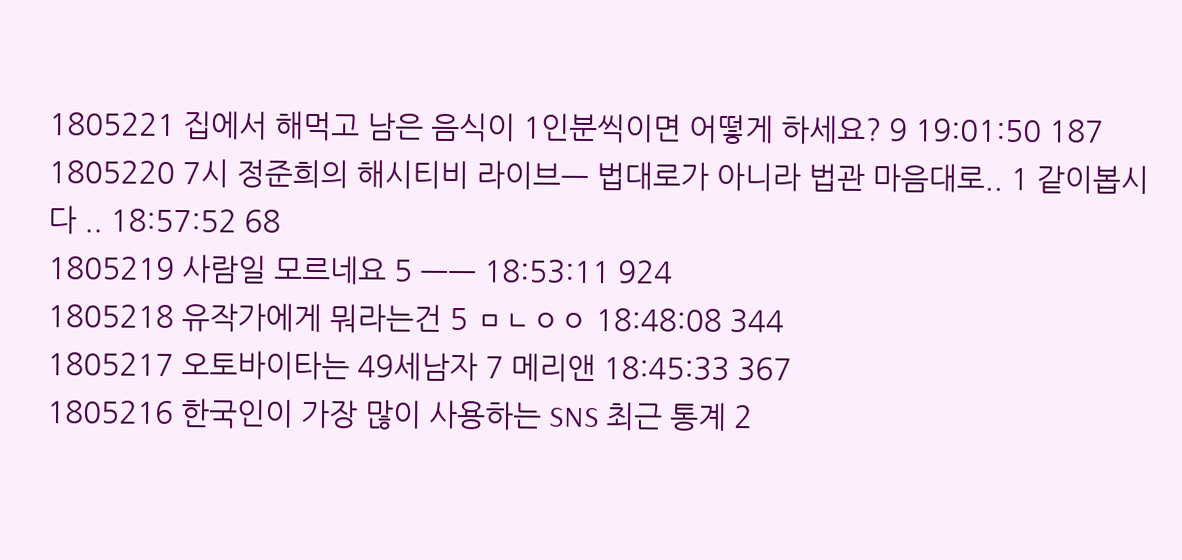1805221 집에서 해먹고 남은 음식이 1인분씩이면 어떻게 하세요? 9 19:01:50 187
1805220 7시 정준희의 해시티비 라이브ㅡ 법대로가 아니라 법관 마음대로.. 1 같이봅시다 .. 18:57:52 68
1805219 사람일 모르네요 5 ㅡㅡ 18:53:11 924
1805218 유작가에게 뭐라는건 5 ㅁㄴㅇㅇ 18:48:08 344
1805217 오토바이타는 49세남자 7 메리앤 18:45:33 367
1805216 한국인이 가장 많이 사용하는 SNS 최근 통계 2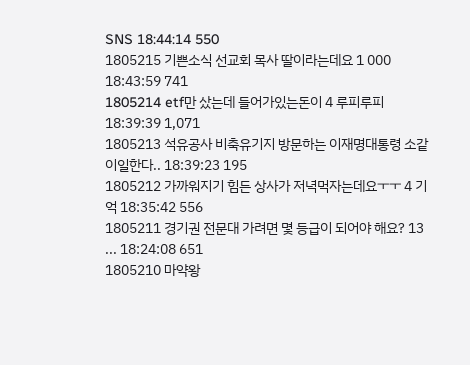SNS 18:44:14 550
1805215 기쁜소식 선교회 목사 딸이라는데요 1 000 18:43:59 741
1805214 etf만 샀는데 들어가있는돈이 4 루피루피 18:39:39 1,071
1805213 석유공사 비축유기지 방문하는 이재명대통령 소같이일한다.. 18:39:23 195
1805212 가까워지기 힘든 상사가 저녁먹자는데요ㅜㅜ 4 기억 18:35:42 556
1805211 경기권 전문대 가려면 몇 등급이 되어야 해요? 13 ... 18:24:08 651
1805210 마약왕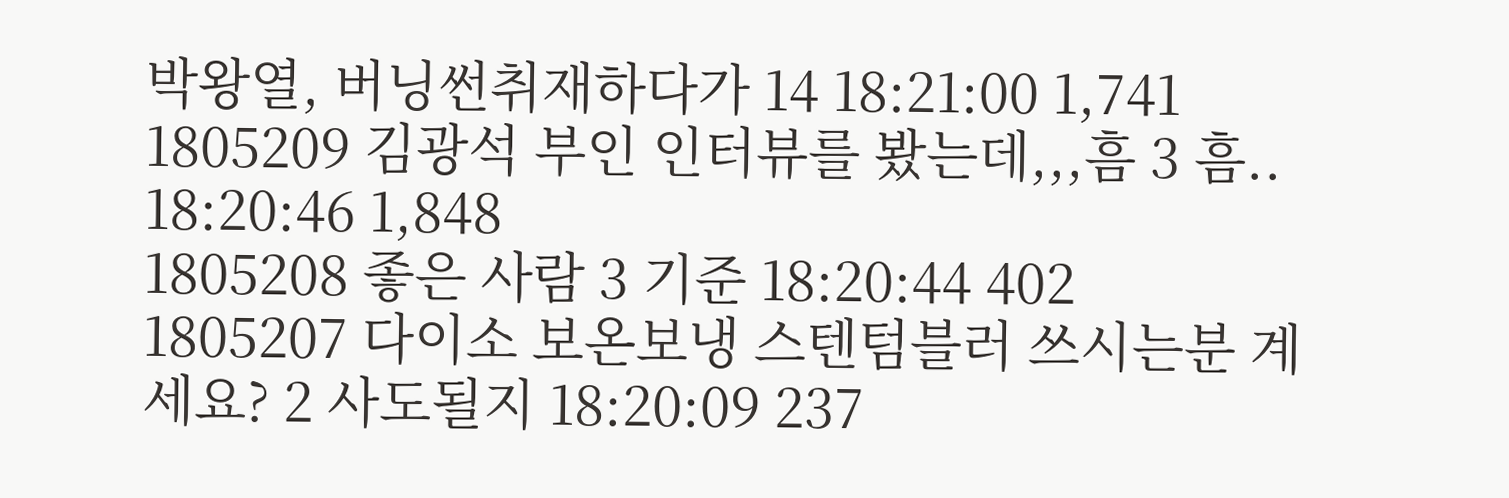박왕열, 버닝썬취재하다가 14 18:21:00 1,741
1805209 김광석 부인 인터뷰를 봤는데,,,흠 3 흠.. 18:20:46 1,848
1805208 좋은 사람 3 기준 18:20:44 402
1805207 다이소 보온보냉 스텐텀블러 쓰시는분 계세요? 2 사도될지 18:20:09 237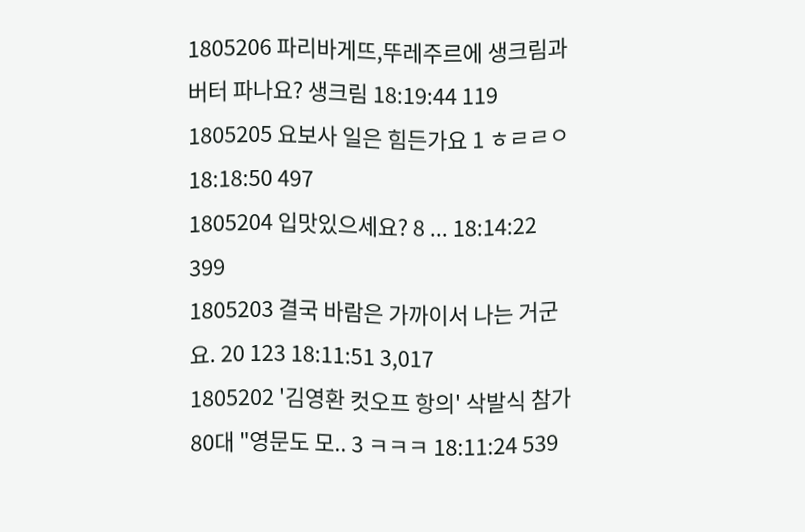1805206 파리바게뜨,뚜레주르에 생크림과 버터 파나요? 생크림 18:19:44 119
1805205 요보사 일은 힘든가요 1 ㅎㄹㄹㅇ 18:18:50 497
1805204 입맛있으세요? 8 ... 18:14:22 399
1805203 결국 바람은 가까이서 나는 거군요. 20 123 18:11:51 3,017
1805202 '김영환 컷오프 항의' 삭발식 참가 80대 "영문도 모.. 3 ㅋㅋㅋ 18:11:24 539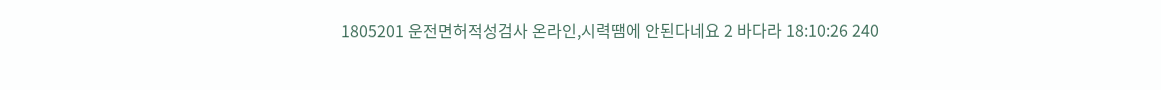1805201 운전면허적성검사 온라인,시력땜에 안된다네요 2 바다라 18:10:26 240